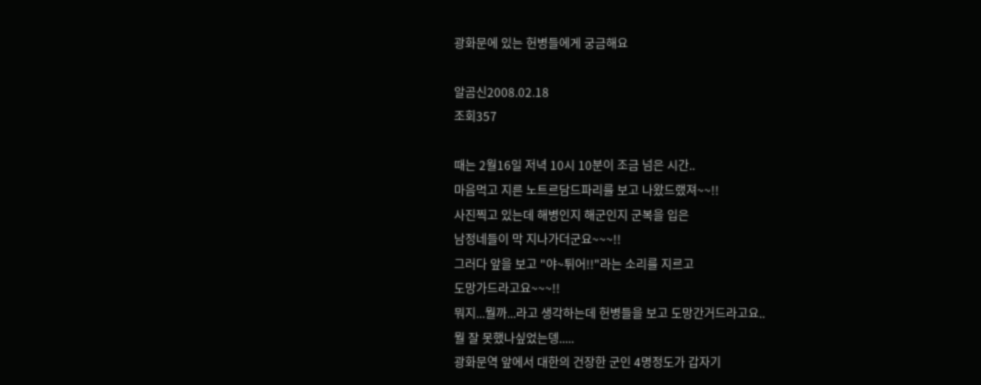광화문에 있는 헌병들에게 궁금해요

알곰신2008.02.18
조회357

때는 2월16일 저녁 10시 10분이 조금 넘은 시간..
마음먹고 지른 노트르담드파리를 보고 나왔드랬져~~!!
사진찍고 있는데 해병인지 해군인지 군복을 입은
남정네들이 막 지나가더군요~~~!!
그러다 앞을 보고 "야~튀어!!"라는 소리를 지르고
도망가드라고요~~~!!
뭐지...뭘까...라고 생각하는데 헌병들을 보고 도망간거드라고요..
뭘 잘 못했나싶었는뎅.....
광화문역 앞에서 대한의 건장한 군인 4명정도가 갑자기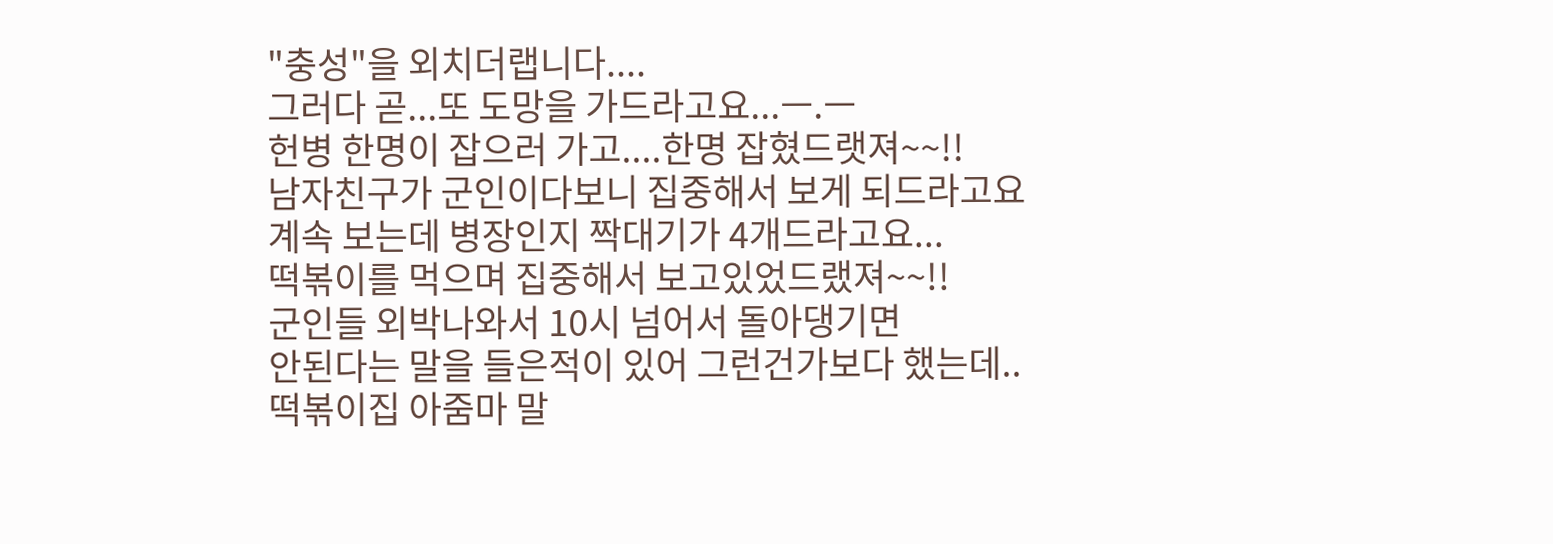"충성"을 외치더랩니다....
그러다 곧...또 도망을 가드라고요...ㅡ.ㅡ
헌병 한명이 잡으러 가고....한명 잡혔드랫져~~!!
남자친구가 군인이다보니 집중해서 보게 되드라고요
계속 보는데 병장인지 짝대기가 4개드라고요...
떡볶이를 먹으며 집중해서 보고있었드랬져~~!!
군인들 외박나와서 10시 넘어서 돌아댕기면
안된다는 말을 들은적이 있어 그런건가보다 했는데..
떡볶이집 아줌마 말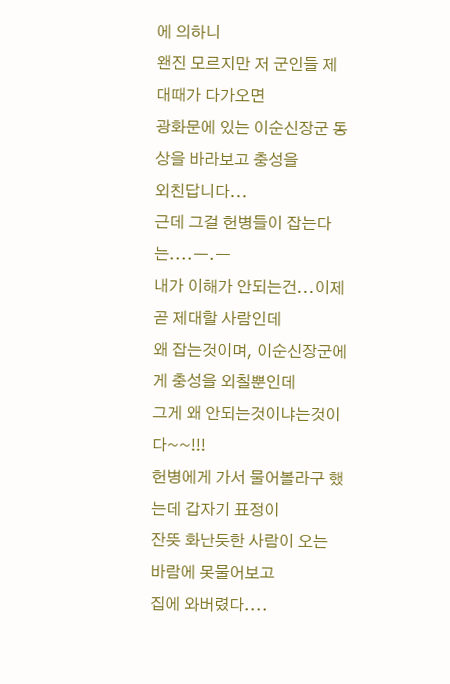에 의하니
왠진 모르지만 저 군인들 제대때가 다가오면
광화문에 있는 이순신장군 동상을 바라보고 충성을
외친답니다...
근데 그걸 헌병들이 잡는다는....ㅡ.ㅡ
내가 이해가 안되는건...이제 곧 제대할 사람인데
왜 잡는것이며, 이순신장군에게 충성을 외칠뿐인데
그게 왜 안되는것이냐는것이다~~!!!
헌병에게 가서 물어볼라구 했는데 갑자기 표정이
잔뜻 화난듯한 사람이 오는 바람에 못물어보고
집에 와버렸다....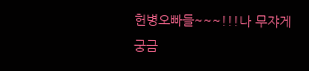헌병오빠들~~~!!!나 무쟈게 궁금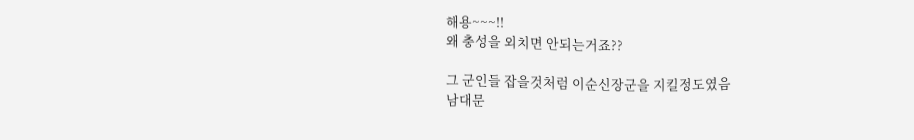해용~~~!!
왜 충성을 외치면 안되는거죠??

그 군인들 잡을것처럼 이순신장군을 지킬정도였음
남대문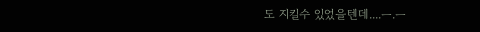도 지킬수 있었을텐데....ㅡ.ㅡ